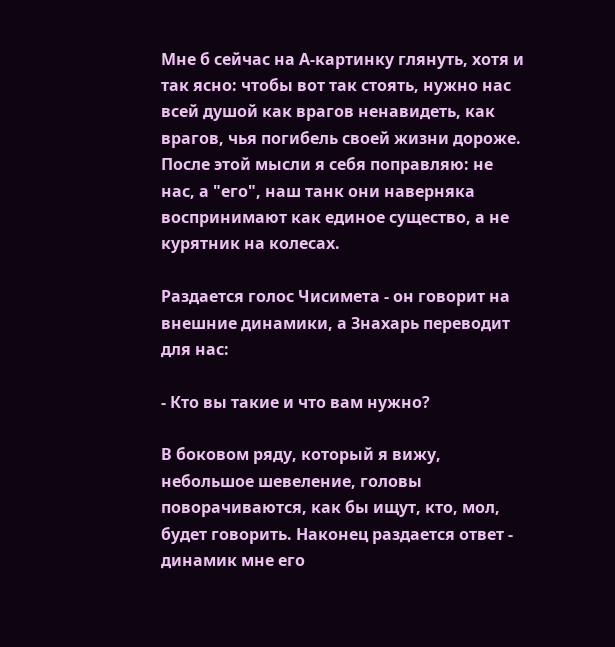Мне б сейчас на А-картинку глянуть, хотя и так ясно: чтобы вот так стоять, нужно нас всей душой как врагов ненавидеть, как врагов, чья погибель своей жизни дороже. После этой мысли я себя поправляю: не нас, а "его", наш танк они наверняка воспринимают как единое существо, а не курятник на колесах.

Раздается голос Чисимета - он говорит на внешние динамики, а Знахарь переводит для нас:

- Кто вы такие и что вам нужно?

В боковом ряду, который я вижу, небольшое шевеление, головы поворачиваются, как бы ищут, кто, мол, будет говорить. Наконец раздается ответ - динамик мне его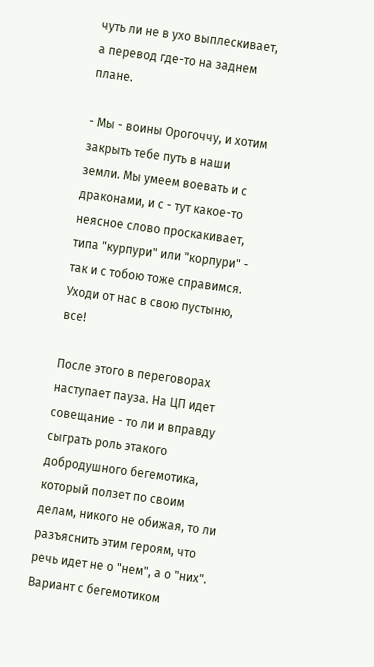чуть ли не в ухо выплескивает, а перевод где-то на заднем плане.

- Мы - воины Орогоччу, и хотим закрыть тебе путь в наши земли. Мы умеем воевать и с драконами, и с - тут какое-то неясное слово проскакивает, типа "курпури" или "корпури" - так и с тобою тоже справимся. Уходи от нас в свою пустыню, все!

После этого в переговорах наступает пауза. На ЦП идет совещание - то ли и вправду сыграть роль этакого добродушного бегемотика, который ползет по своим делам, никого не обижая, то ли разъяснить этим героям, что речь идет не о "нем", а о "них". Вариант с бегемотиком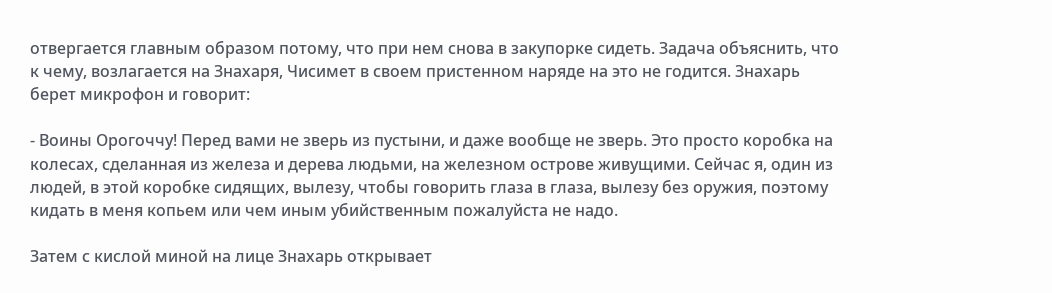отвергается главным образом потому, что при нем снова в закупорке сидеть. Задача объяснить, что к чему, возлагается на Знахаря, Чисимет в своем пристенном наряде на это не годится. Знахарь берет микрофон и говорит:

- Воины Орогоччу! Перед вами не зверь из пустыни, и даже вообще не зверь. Это просто коробка на колесах, сделанная из железа и дерева людьми, на железном острове живущими. Сейчас я, один из людей, в этой коробке сидящих, вылезу, чтобы говорить глаза в глаза, вылезу без оружия, поэтому кидать в меня копьем или чем иным убийственным пожалуйста не надо.

Затем с кислой миной на лице Знахарь открывает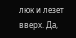люк и лезет вверх. Да,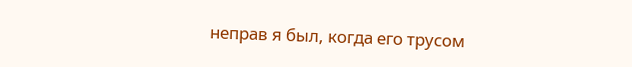неправ я был, когда его трусом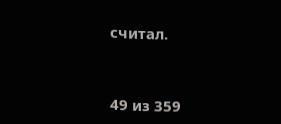считал.



49 из 359